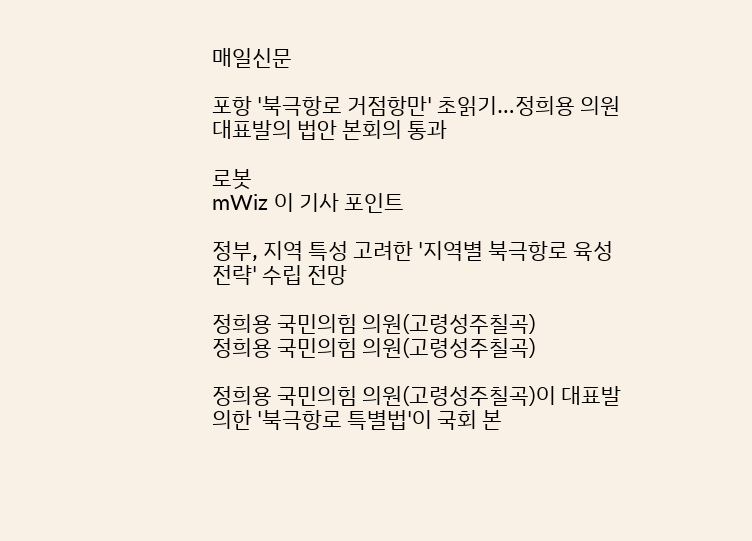매일신문

포항 '북극항로 거점항만' 초읽기…정희용 의원 대표발의 법안 본회의 통과

로봇
mWiz 이 기사 포인트

정부, 지역 특성 고려한 '지역별 북극항로 육성전략' 수립 전망

정희용 국민의힘 의원(고령성주칠곡)
정희용 국민의힘 의원(고령성주칠곡)

정희용 국민의힘 의원(고령성주칠곡)이 대표발의한 '북극항로 특별법'이 국회 본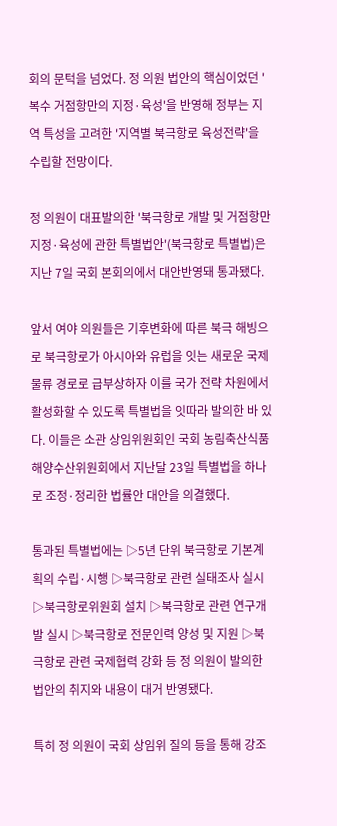회의 문턱을 넘었다. 정 의원 법안의 핵심이었던 '복수 거점항만의 지정·육성'을 반영해 정부는 지역 특성을 고려한 '지역별 북극항로 육성전략'을 수립할 전망이다.

정 의원이 대표발의한 '북극항로 개발 및 거점항만 지정·육성에 관한 특별법안'(북극항로 특별법)은 지난 7일 국회 본회의에서 대안반영돼 통과됐다.

앞서 여야 의원들은 기후변화에 따른 북극 해빙으로 북극항로가 아시아와 유럽을 잇는 새로운 국제 물류 경로로 급부상하자 이를 국가 전략 차원에서 활성화할 수 있도록 특별법을 잇따라 발의한 바 있다. 이들은 소관 상임위원회인 국회 농림축산식품해양수산위원회에서 지난달 23일 특별법을 하나로 조정·정리한 법률안 대안을 의결했다.

통과된 특별법에는 ▷5년 단위 북극항로 기본계획의 수립·시행 ▷북극항로 관련 실태조사 실시 ▷북극항로위원회 설치 ▷북극항로 관련 연구개발 실시 ▷북극항로 전문인력 양성 및 지원 ▷북극항로 관련 국제협력 강화 등 정 의원이 발의한 법안의 취지와 내용이 대거 반영됐다.

특히 정 의원이 국회 상임위 질의 등을 통해 강조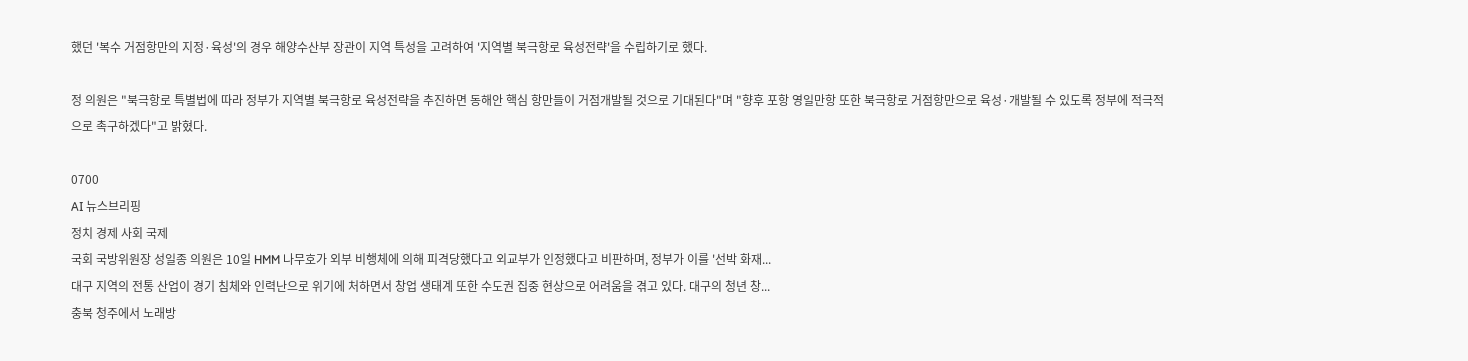했던 '복수 거점항만의 지정·육성'의 경우 해양수산부 장관이 지역 특성을 고려하여 '지역별 북극항로 육성전략'을 수립하기로 했다.

정 의원은 "북극항로 특별법에 따라 정부가 지역별 북극항로 육성전략을 추진하면 동해안 핵심 항만들이 거점개발될 것으로 기대된다"며 "향후 포항 영일만항 또한 북극항로 거점항만으로 육성·개발될 수 있도록 정부에 적극적으로 촉구하겠다"고 밝혔다.

0700
AI 뉴스브리핑
정치 경제 사회 국제
국회 국방위원장 성일종 의원은 10일 HMM 나무호가 외부 비행체에 의해 피격당했다고 외교부가 인정했다고 비판하며, 정부가 이를 '선박 화재...
대구 지역의 전통 산업이 경기 침체와 인력난으로 위기에 처하면서 창업 생태계 또한 수도권 집중 현상으로 어려움을 겪고 있다. 대구의 청년 창...
충북 청주에서 노래방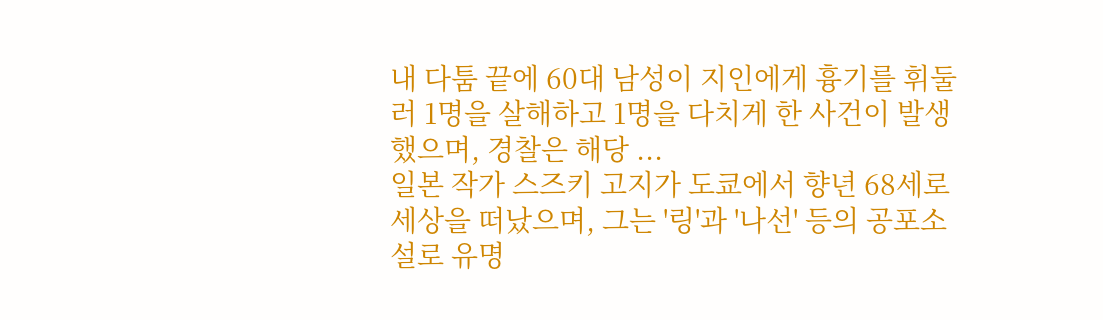내 다툼 끝에 60대 남성이 지인에게 흉기를 휘둘러 1명을 살해하고 1명을 다치게 한 사건이 발생했으며, 경찰은 해당 ...
일본 작가 스즈키 고지가 도쿄에서 향년 68세로 세상을 떠났으며, 그는 '링'과 '나선' 등의 공포소설로 유명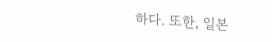하다. 또한, 일본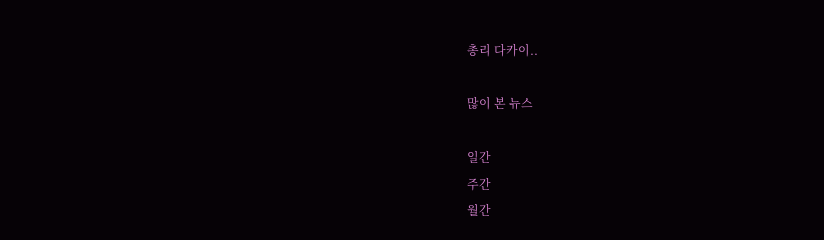총리 다카이..

많이 본 뉴스

일간
주간
월간